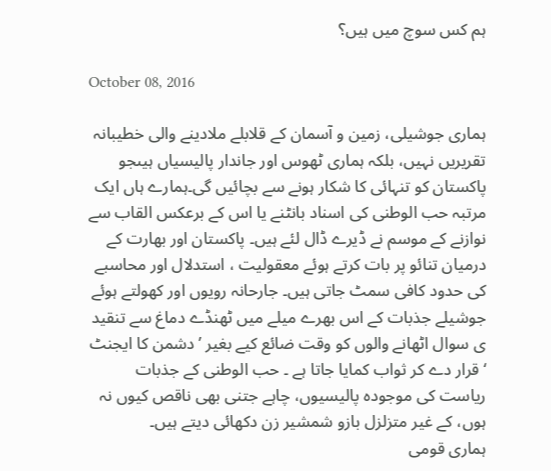ہم کس سوچ میں ہیں؟

October 08, 2016

ہماری جوشیلی، زمین و آسمان کے قلابلے ملادینے والی خطیبانہ تقریریں نہیں، بلکہ ہماری ٹھوس اور جاندار پالیسیاں ہیںجو پاکستان کو تنہائی کا شکار ہونے سے بچائیں گی۔ہمارے ہاں ایک مرتبہ حب الوطنی کی اسناد بانٹنے یا اس کے برعکس القاب سے نوازنے کے موسم نے ڈیرے ڈال لئے ہیں۔ پاکستان اور بھارت کے درمیان تنائو پر بات کرتے ہوئے معقولیت ، استدلال اور محاسبے کی حدود کافی سمٹ جاتی ہیں۔ جارحانہ رویوں اور کھولتے ہوئے جوشیلے جذبات کے اس بھرے میلے میں ٹھنڈے دماغ سے تنقید ی سوال اٹھانے والوں کو وقت ضائع کیے بغیر ’دشمن کا ایجنٹ ‘ قرار دے کر ثواب کمایا جاتا ہے ۔ حب الوطنی کے جذبات ریاست کی موجودہ پالیسیوں، چاہے جتنی بھی ناقص کیوں نہ ہوں، کے غیر متزلزل بازو شمشیر زن دکھائی دیتے ہیں۔
ہماری قومی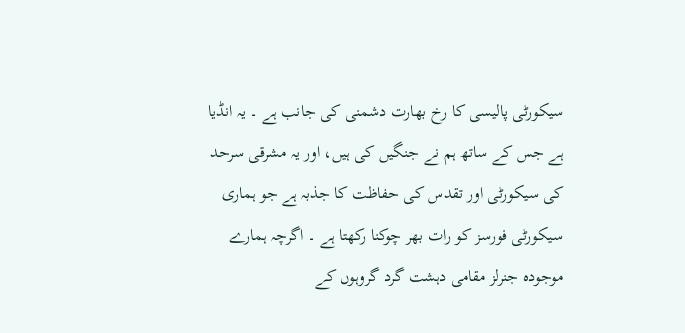سیکورٹی پالیسی کا رخ بھارت دشمنی کی جانب ہے ۔ یہ انڈیا ہے جس کے ساتھ ہم نے جنگیں کی ہیں، اور یہ مشرقی سرحد کی سیکورٹی اور تقدس کی حفاظت کا جذبہ ہے جو ہماری سیکورٹی فورسز کو رات بھر چوکنا رکھتا ہے ۔ اگرچہ ہمارے موجودہ جنرلز مقامی دہشت گرد گروہوں کے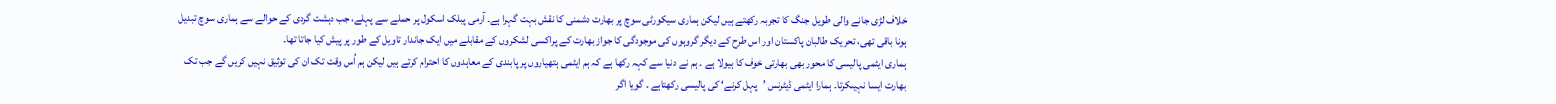خلاف لڑی جانے والی طویل جنگ کا تجربہ رکھتے ہیں لیکن ہماری سیکورٹی سوچ پر بھارت دشمنی کا نقش بہت گہرا ہے۔ آرمی پبلک اسکول پر حملے سے پہلے، جب دہشت گردی کے حوالے سے ہماری سوچ تبدیل ہونا باقی تھی، تحریک طالبان پاکستان اور اس طرح کے دیگر گروہوں کی موجودگی کا جواز بھارت کے پراکسی لشکروں کے مقابلے میں ایک جاندار تاویل کے طور پر پیش کیا جاتا تھا۔
ہماری ایٹمی پالیسی کا محور بھی بھارتی خوف کا ہیولا ہے ۔ ہم نے دنیا سے کہہ رکھا ہے کہ ہم ایٹمی ہتھیاروں پر پابندی کے معاہدوں کا احترام کرتے ہیں لیکن ہم اُس وقت تک ان کی توثیق نہیں کریں گے جب تک بھارت ایسا نہیںکرتا۔ ہمارا ایٹمی ڈیٹرنس ’پہل کرنے‘ کی پالیسی رکھتاہے ۔ گویا اگر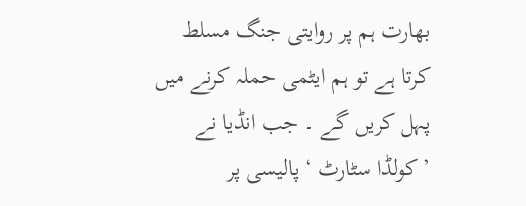بھارت ہم پر روایتی جنگ مسلط کرتا ہے تو ہم ایٹمی حملہ کرنے میں پہل کریں گے ۔ جب انڈیا نے ’کولڈا سٹارٹ ‘ پالیسی پر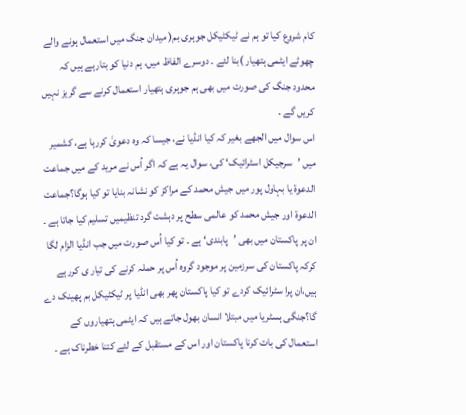کام شروع کیا تو ہم نے ٹیکٹیکل جوہری بم( میدان جنگ میں استعمال ہونے والے چھوٹے ایٹمی ہتھیار )بنا لئے ۔ دوسرے الفاظ میں، ہم دنیا کو بتارہے ہیں کہ محدود جنگ کی صورت میں بھی ہم جوہری ہتھیار استعمال کرنے سے گریز نہیں کریں گے ۔
اس سوال میں الجھے بغیر کہ کیا انڈیا نے، جیسا کہ وہ دعویٰ کررہا ہے، کشمیر میں ’سرجیکل اسٹرائیک‘ کی، سوال یہ ہے کہ اگر اُس نے مرید کے میں جماعت الدعوۃ یا بہاول پور میں جیش محمد کے مراکز کو نشانہ بنایا تو کیا ہوگا؟جماعت الدعوۃ اور جیش محمد کو عالمی سطح پر دہشت گرد تنظیمیں تسلیم کیا جاتا ہے ۔ ان پر پاکستان میں بھی ’پابندی‘ ہے ۔ تو کیا اُس صورت میں جب انڈیا الزام لگا کرکہ پاکستان کی سرزمین پر موجود گروہ اُس پر حملہ کرنے کی تیار ی کررہے ہیں،ان پرا سٹرائیک کردے تو کیا پاکستان پھر بھی انڈیا پر ٹیکٹیکل بم پھینک دے گا؟جنگی ہسٹریا میں مبتلا انسان بھول جاتے ہیں کہ ایٹمی ہتھیاروں کے استعمال کی بات کرنا پاکستان اور اس کے مستقبل کے لئے کتنا خطرناک ہے ۔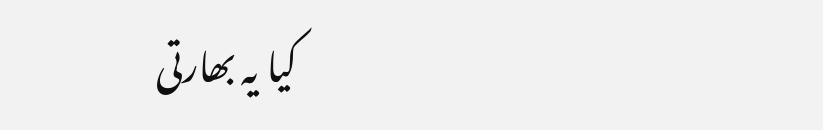کیا یہ بھارتی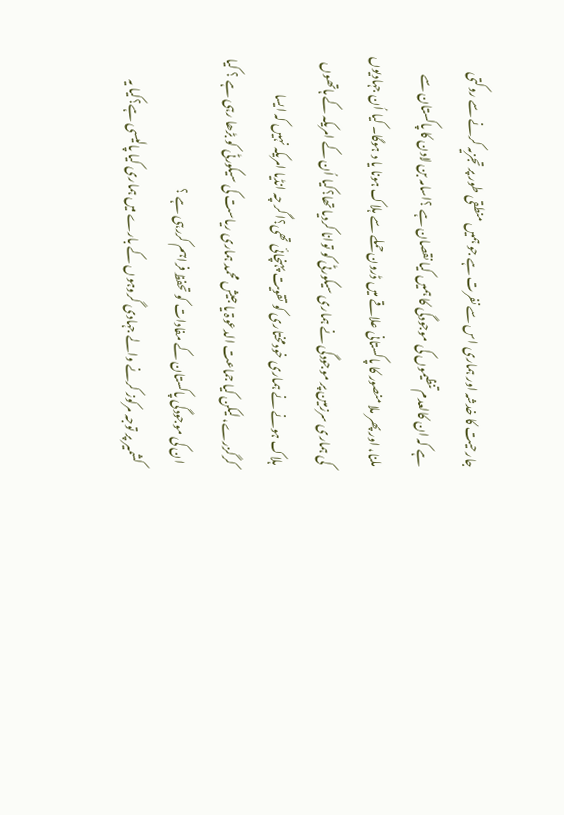جارحیت کا خدشہ اور ہماری اس سے نفرت ہے جو ہمیں منطقی طور پر تجزیہ کرنے سے روکتی ہے کہ ان کالعدم تنظیموں کی موجودگی کا ہمیں کیا نقصان ہے ؟اسامہ بن لادن کا پاکستان سے ملنا، اور پھر ملا منصور کا پاکستانی علاقے میں ڈرون حملے سے ہلاک ہونا یا د ہوگا۔ کیا اُن جہادیوں کی ہماری سرزمین پر موجودگی نے ہماری سیکورٹی کو توانا کردیا تھا؟کیا اُن کے امریکہ کے ہاتھوں ہلاک ہونے نے ہماری خودمختاری کو تقویت پہنچائی تھی؟اگر چہ انڈیا امریکہ نہیں کہ ایسا کرگزرے، لیکن کیا جماعت الدعوۃ یا جیش محمد ہماری ریاست کی سیکورٹی کو بڑھا رہی ہے ؟ کیا ان کی موجودگی پاکستان کے مفادات کو تحفظ فراہم کررہی ہے ؟
کشمیر پر توجہ مرکوز کرنے والے جہادی گروہوں کے بارے میں ہماری کیا پالیسی ہے؟کیا یہ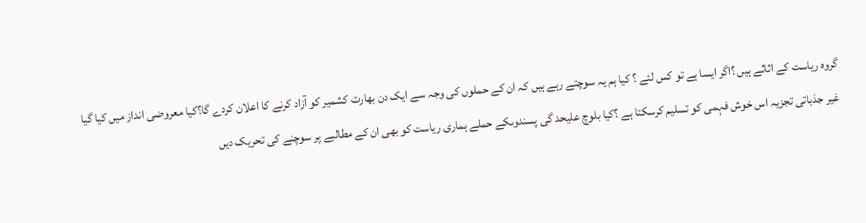گروہ ریاست کے اثاثے ہیں ؟اگر ایسا ہے تو کس لئے ؟ کیا ہم یہ سوچتے رہے ہیں کہ ان کے حملوں کی وجہ سے ایک دن بھارت کشمیر کو آزاد کرنے کا اعلان کردے گا؟کیا معروضی انداز میں کیا گیا غیر جذباتی تجزیہ اس خوش فہمی کو تسلیم کرسکتا ہے ؟کیا بلوچ علیحد گی پسندوںکے حملے ہماری ریاست کو بھی ان کے مطالبے پر سوچنے کی تحریک دیں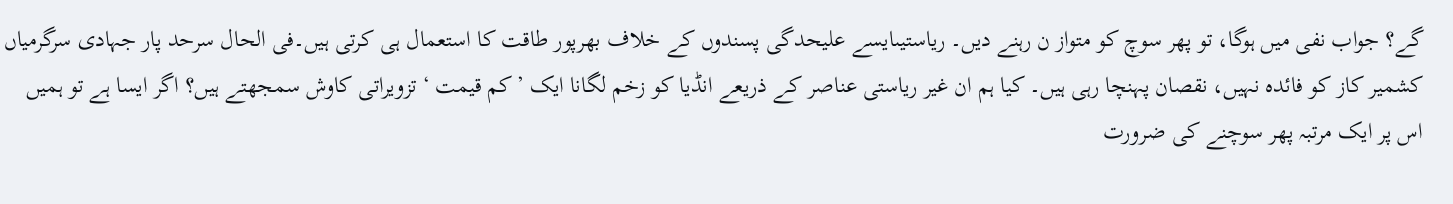گے؟ جواب نفی میں ہوگا، تو پھر سوچ کو متواز ن رہنے دیں۔ ریاستیںایسے علیحدگی پسندوں کے خلاف بھرپور طاقت کا استعمال ہی کرتی ہیں۔فی الحال سرحد پار جہادی سرگرمیاں کشمیر کاز کو فائدہ نہیں، نقصان پہنچا رہی ہیں۔ کیا ہم ان غیر ریاستی عناصر کے ذریعے انڈیا کو زخم لگانا ایک ’کم قیمت ‘ تزویراتی کاوش سمجھتے ہیں؟ اگر ایسا ہے تو ہمیں اس پر ایک مرتبہ پھر سوچنے کی ضرورت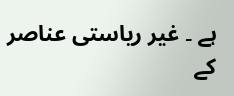ہے ۔ غیر ریاستی عناصر کے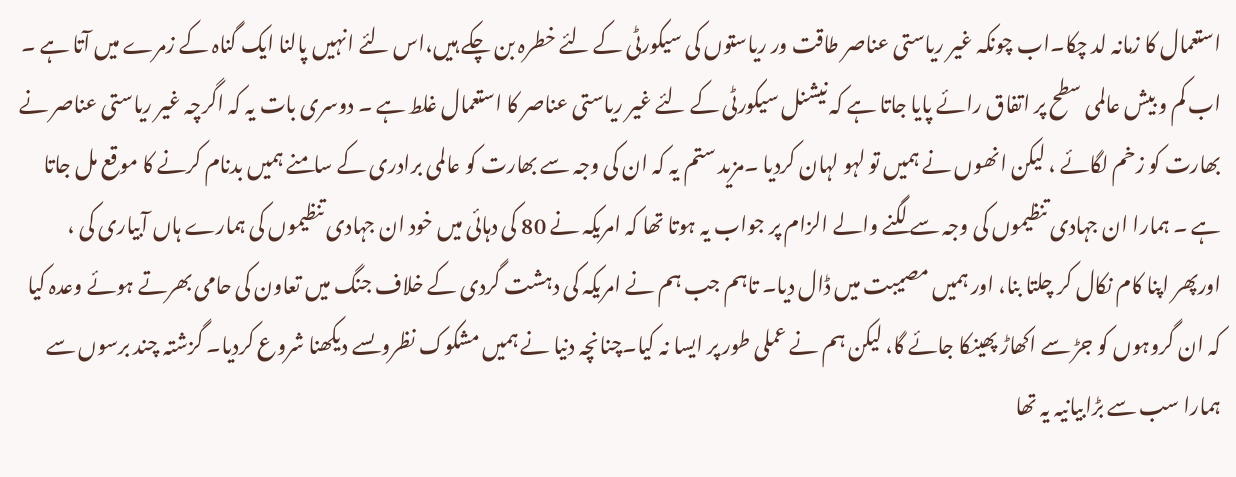استعمال کا زمانہ لد چکا۔اب چونکہ غیر ریاستی عناصر طاقت ور ریاستوں کی سیکورٹی کے لئے خطرہ بن چکے ہیں،اس لئے انہیں پالنا ایک گناہ کے زمرے میں آتا ہے ۔
اب کم و بیش عالمی سطح پر اتفاق رائے پایا جاتا ہے کہ نیشنل سیکورٹی کے لئے غیر ریاستی عناصر کا استعمال غلط ہے ۔ دوسری بات یہ کہ اگرچہ غیر ریاستی عناصر نے بھارت کو زخم لگائے ، لیکن انھوں نے ہمیں تو لہو لہان کردیا ۔مزید ستم یہ کہ ان کی وجہ سے بھارت کو عالمی برادری کے سامنے ہمیں بدنام کرنے کا موقع مل جاتا ہے ۔ ہمارا ان جہادی تنظیموں کی وجہ سے لگنے والے الزام پر جواب یہ ہوتا تھا کہ امریکہ نے 80 کی دہائی میں خود ان جہادی تنظیموں کی ہمارے ہاں آبیاری کی ، اورپھر اپنا کام نکال کر چلتا بنا، اور ہمیں مصیبت میں ڈال دیا۔ تاہم جب ہم نے امریکہ کی دہشت گردی کے خلاف جنگ میں تعاون کی حامی بھرتے ہوئے وعدہ کیا کہ ان گروہوں کو جڑ سے اکھاڑ پھینکا جائے گا، لیکن ہم نے عملی طور پر ایسا نہ کیا۔چنانچہ دنیا نے ہمیں مشکوک نظروںسے دیکھنا شروع کردیا۔ گزشتہ چند برسوں سے ہمارا سب سے بڑابیانیہ یہ تھا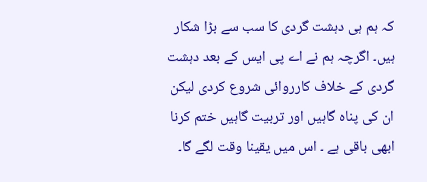کہ ہم ہی دہشت گردی کا سب سے بڑا شکار ہیں۔ اگرچہ ہم نے اے پی ایس کے بعد دہشت گردی کے خلاف کارروائی شروع کردی لیکن ان کی پناہ گاہیں اور تربیت گاہیں ختم کرنا ابھی باقی ہے ۔ اس میں یقینا وقت لگے گا۔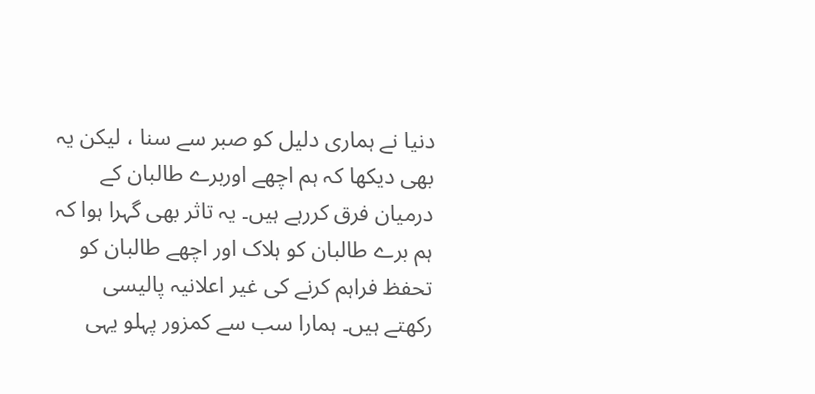دنیا نے ہماری دلیل کو صبر سے سنا ، لیکن یہ بھی دیکھا کہ ہم اچھے اوربرے طالبان کے درمیان فرق کررہے ہیں۔ یہ تاثر بھی گہرا ہوا کہ ہم برے طالبان کو ہلاک اور اچھے طالبان کو تحفظ فراہم کرنے کی غیر اعلانیہ پالیسی رکھتے ہیں۔ ہمارا سب سے کمزور پہلو یہی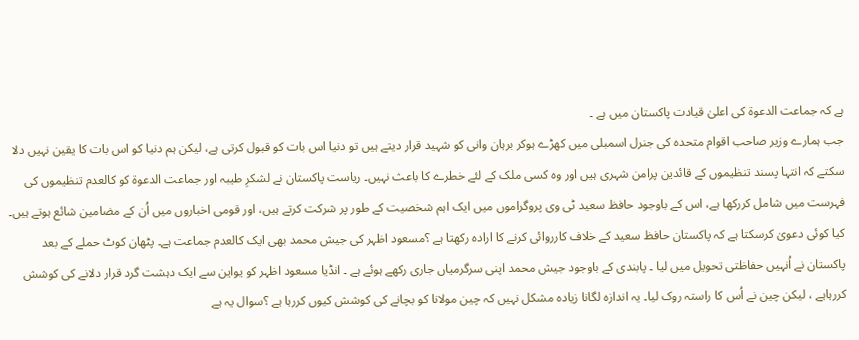ہے کہ جماعت الدعوۃ کی اعلیٰ قیادت پاکستان میں ہے ۔
جب ہمارے وزیر صاحب اقوام متحدہ کی جنرل اسمبلی میں کھڑے ہوکر برہان وانی کو شہید قرار دیتے ہیں تو دنیا اس بات کو قبول کرتی ہے، لیکن ہم دنیا کو اس بات کا یقین نہیں دلا سکتے کہ انتہا پسند تنظیموں کے قائدین پرامن شہری ہیں اور وہ کسی ملک کے لئے خطرے کا باعث نہیں۔ ریاست پاکستان نے لشکرِ طیبہ اور جماعت الدعوۃ کو کالعدم تنظیموں کی فہرست میں شامل کررکھا ہے، اس کے باوجود حافظ سعید ٹی وی پروگراموں میں ایک اہم شخصیت کے طور پر شرکت کرتے ہیں، اور قومی اخباروں میں اُن کے مضامین شائع ہوتے ہیں۔ کیا کوئی دعویٰ کرسکتا ہے کہ پاکستان حافظ سعید کے خلاف کارروائی کرنے کا ارادہ رکھتا ہے ؟مسعود اظہر کی جیش محمد بھی ایک کالعدم جماعت ہے۔ پٹھان کوٹ حملے کے بعد پاکستان نے اُنہیں حفاظتی تحویل میں لیا ۔ پابندی کے باوجود جیش محمد اپنی سرگرمیاں جاری رکھے ہوئے ہے ۔ انڈیا مسعود اظہر کو یواین سے ایک دہشت گرد قرار دلانے کی کوشش کررہاہے ، لیکن چین نے اُس کا راستہ روک لیا۔ یہ اندازہ لگانا زیادہ مشکل نہیں کہ چین مولانا کو بچانے کی کوشش کیوں کررہا ہے ؟سوال یہ ہے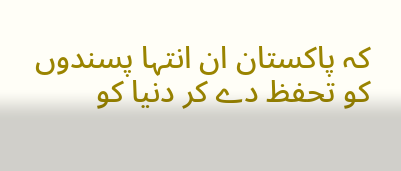کہ پاکستان ان انتہا پسندوں کو تحفظ دے کر دنیا کو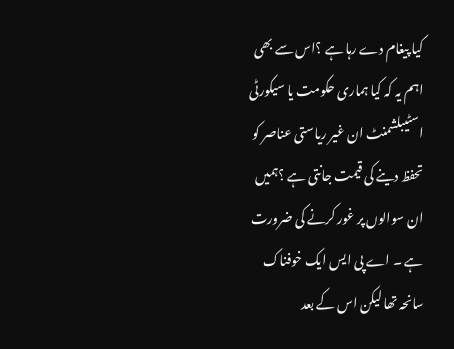کیا پیغام دے رہا ہے ؟اس سے بھی اہم یہ کہ کیا ہماری حکومت یا سیکورٹی اسٹیبلشمنٹ ان غیر ریاستی عناصر کو تحفظ دینے کی قیمت جانتی ہے ؟ہمیں ان سوالوں پر غور کرنے کی ضرورت ہے ۔ اے پی ایس ایک خوفناک سانحہ تھا لیکن اس کے بعد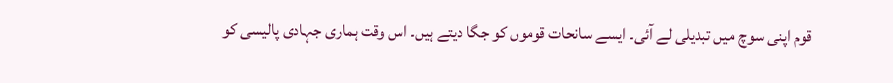قوم اپنی سوچ میں تبدیلی لے آئی۔ ایسے سانحات قوموں کو جگا دیتے ہیں۔ اس وقت ہماری جہادی پالیسی کو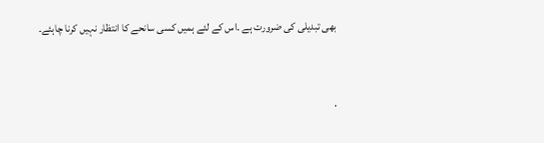بھی تبدیلی کی ضرورت ہے ۔اس کے لئے ہمیں کسی سانحے کا انتظار نہیں کرنا چاہئے۔


.